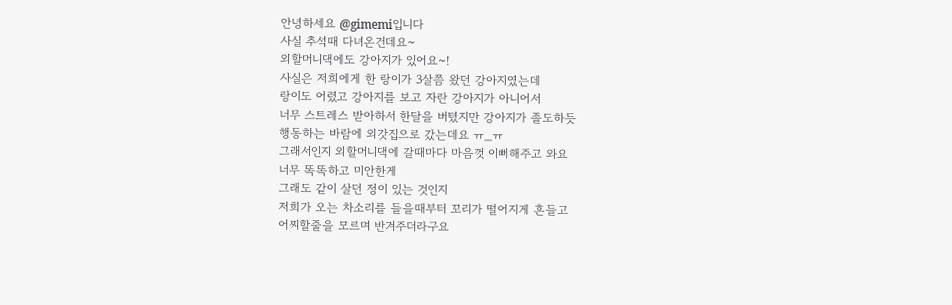안녕하세요 @gimemi입니다
사실 추석때 다녀온건데요~
외할머니댁에도 강아지가 있어요~!
사실은 저희에게 한 랑이가 3살쯤 왔던 강아지였는데
랑이도 어렸고 강아지를 보고 자란 강아지가 아니어서
너무 스트레스 받아하서 한달을 버텼지만 강아지가 졸도하듯
행동하는 바람에 외갓집으로 갔는데요 ㅠ_ㅠ
그래서인지 외할머니댁에 갈때마다 마음껏 이뻐해주고 와요
너무 똑똑하고 미안한게
그래도 같이 살던 정이 있는 것인지
저희가 오는 차소리를 들을때부터 꼬리가 떨어지게 흔들고
어찌할줄을 모르며 반겨주더라구요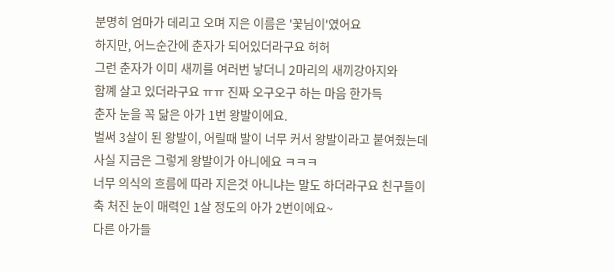분명히 엄마가 데리고 오며 지은 이름은 '꽃님이'였어요
하지만, 어느순간에 춘자가 되어있더라구요 허허
그런 춘자가 이미 새끼를 여러번 낳더니 2마리의 새끼강아지와
함꼐 살고 있더라구요 ㅠㅠ 진짜 오구오구 하는 마음 한가득
춘자 눈을 꼭 닮은 아가 1번 왕발이에요.
벌써 3살이 된 왕발이, 어릴때 발이 너무 커서 왕발이라고 붙여줬는데
사실 지금은 그렇게 왕발이가 아니에요 ㅋㅋㅋ
너무 의식의 흐름에 따라 지은것 아니냐는 말도 하더라구요 친구들이
축 처진 눈이 매력인 1살 정도의 아가 2번이에요~
다른 아가들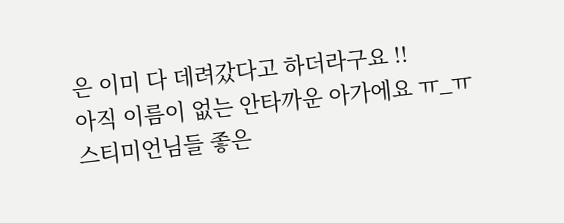은 이미 다 데려갔다고 하더라구요 !!
아직 이름이 없는 안타까운 아가에요 ㅠ_ㅠ
스티미언님들 좋은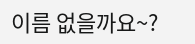이름 없을까요~?